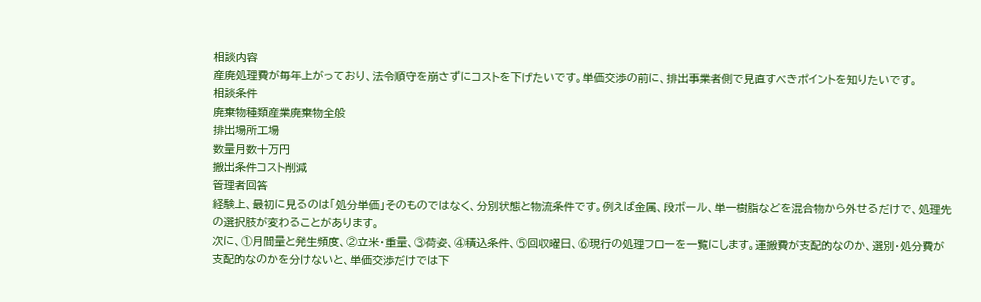相談内容
産廃処理費が毎年上がっており、法令順守を崩さずにコストを下げたいです。単価交渉の前に、排出事業者側で見直すべきポイントを知りたいです。
相談条件
廃棄物種類産業廃棄物全般
排出場所工場
数量月数十万円
搬出条件コスト削減
管理者回答
経験上、最初に見るのは「処分単価」そのものではなく、分別状態と物流条件です。例えば金属、段ボール、単一樹脂などを混合物から外せるだけで、処理先の選択肢が変わることがあります。
次に、①月間量と発生頻度、②立米・重量、③荷姿、④積込条件、⑤回収曜日、⑥現行の処理フローを一覧にします。運搬費が支配的なのか、選別・処分費が支配的なのかを分けないと、単価交渉だけでは下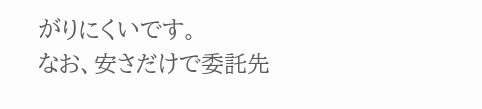がりにくいです。
なお、安さだけで委託先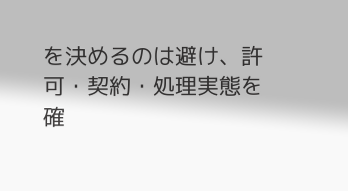を決めるのは避け、許可・契約・処理実態を確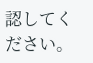認してください。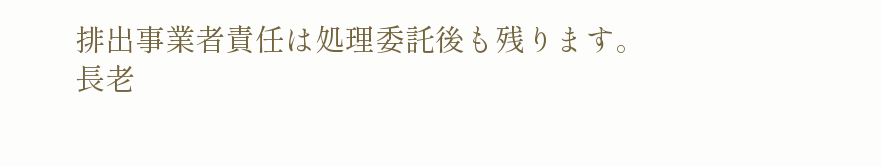排出事業者責任は処理委託後も残ります。
長老